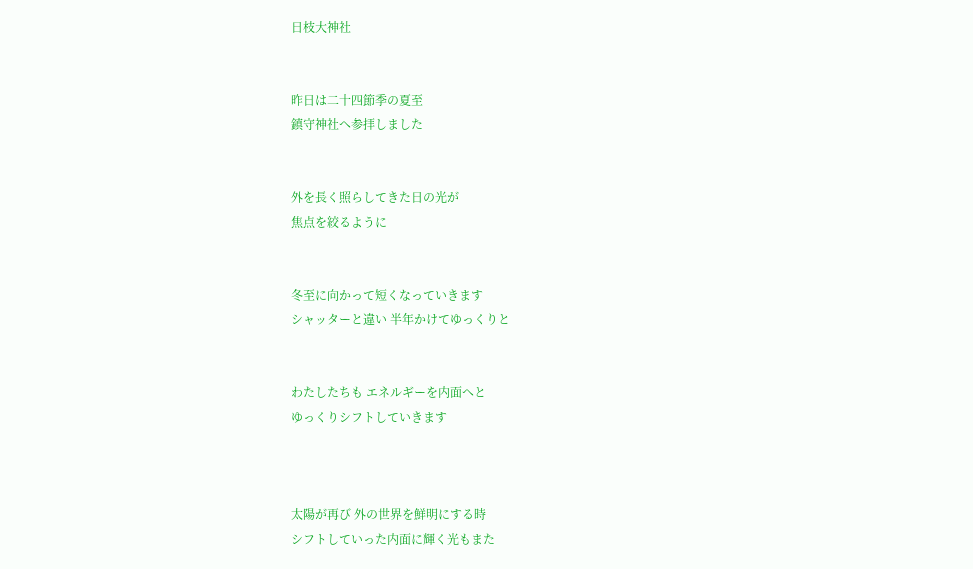日枝大神社


昨日は二十四節季の夏至
鎮守神社へ参拝しました


外を長く照らしてきた日の光が
焦点を絞るように


冬至に向かって短くなっていきます
シャッターと違い 半年かけてゆっくりと


わたしたちも エネルギーを内面へと
ゆっくりシフトしていきます



太陽が再び 外の世界を鮮明にする時
シフトしていった内面に輝く光もまた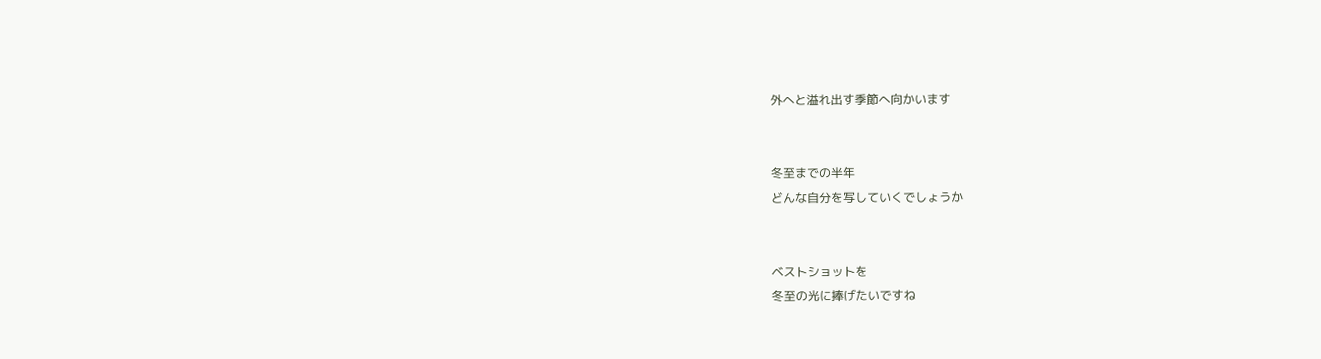外へと溢れ出す季節へ向かいます


冬至までの半年
どんな自分を写していくでしょうか


ベストショットを
冬至の光に捧げたいですね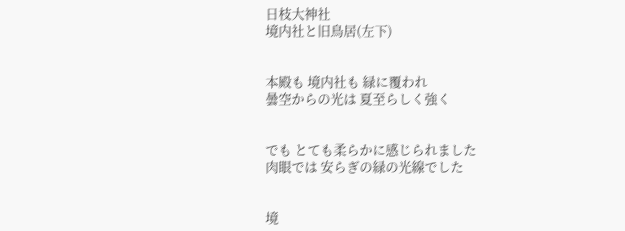日枝大神社
境内社と旧鳥居(左下)


本殿も 境内社も 緑に覆われ
曇空からの光は 夏至らしく強く


でも とても柔らかに感じられました
肉眼では 安らぎの緑の光線でした


境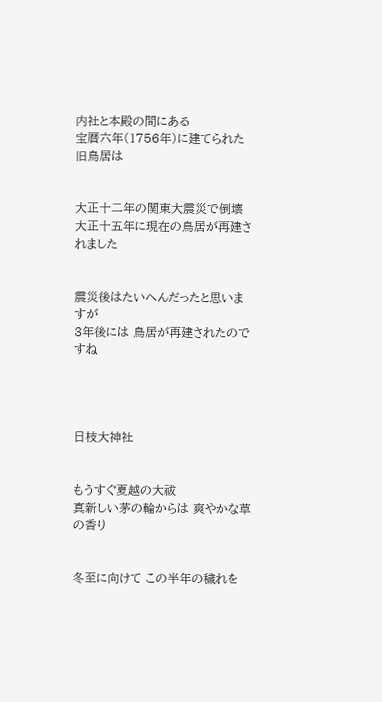内社と本殿の間にある
宝暦六年(1756年)に建てられた旧鳥居は


大正十二年の関東大震災で倒壊
大正十五年に現在の鳥居が再建されました


震災後はたいへんだったと思いますが
3年後には 鳥居が再建されたのですね




日枝大神社


もうすぐ夏越の大祓
真新しい茅の輪からは 爽やかな草の香り


冬至に向けて この半年の穢れを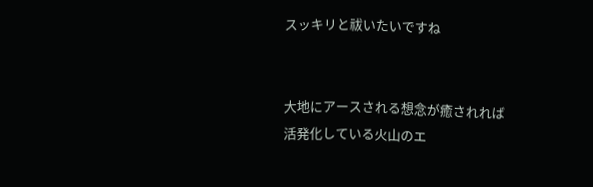スッキリと祓いたいですね


大地にアースされる想念が癒されれば
活発化している火山のエ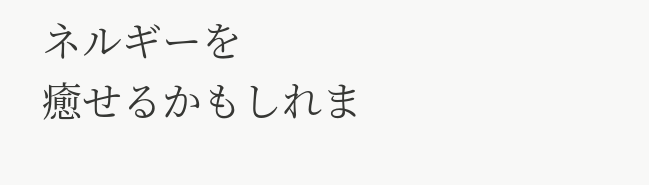ネルギーを
癒せるかもしれま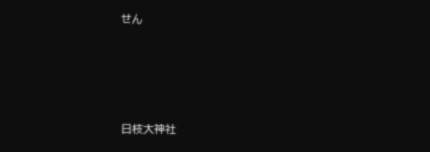せん




日枝大神社